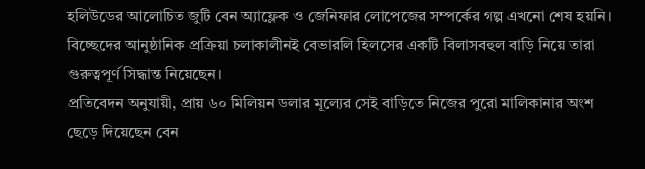হলিউডের আলোচিত জুটি বেন অ্যাফ্লেক ও জেনিফার লোপেজের সম্পর্কের গল্প এখনো শেষ হয়নি। বিচ্ছেদের আনুষ্ঠানিক প্রক্রিয়া চলাকালীনই বেভারলি হিলসের একটি বিলাসবহুল বাড়ি নিয়ে তারা গুরুত্বপূর্ণ সিদ্ধান্ত নিয়েছেন।
প্রতিবেদন অনুযায়ী, প্রায় ৬০ মিলিয়ন ডলার মূল্যের সেই বাড়িতে নিজের পুরো মালিকানার অংশ ছেড়ে দিয়েছেন বেন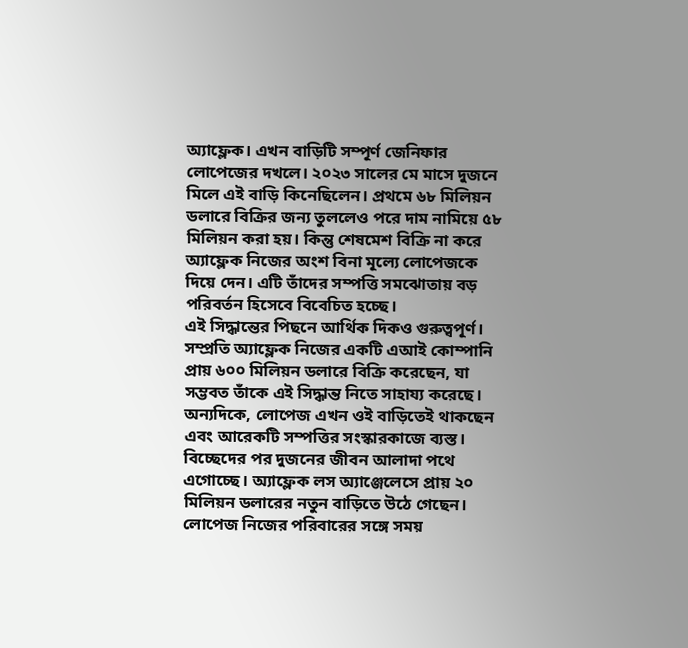অ্যাফ্লেক। এখন বাড়িটি সম্পূর্ণ জেনিফার লোপেজের দখলে। ২০২৩ সালের মে মাসে দুজনে মিলে এই বাড়ি কিনেছিলেন। প্রথমে ৬৮ মিলিয়ন ডলারে বিক্রির জন্য তুললেও পরে দাম নামিয়ে ৫৮ মিলিয়ন করা হয়। কিন্তু শেষমেশ বিক্রি না করে অ্যাফ্লেক নিজের অংশ বিনা মূল্যে লোপেজকে দিয়ে দেন। এটি তাঁদের সম্পত্তি সমঝোতায় বড় পরিবর্তন হিসেবে বিবেচিত হচ্ছে।
এই সিদ্ধান্তের পিছনে আর্থিক দিকও গুরুত্বপূর্ণ। সম্প্রতি অ্যাফ্লেক নিজের একটি এআই কোম্পানি প্রায় ৬০০ মিলিয়ন ডলারে বিক্রি করেছেন, যা সম্ভবত তাঁকে এই সিদ্ধান্ত নিতে সাহায্য করেছে। অন্যদিকে, লোপেজ এখন ওই বাড়িতেই থাকছেন এবং আরেকটি সম্পত্তির সংস্কারকাজে ব্যস্ত।
বিচ্ছেদের পর দুজনের জীবন আলাদা পথে এগোচ্ছে। অ্যাফ্লেক লস অ্যাঞ্জেলেসে প্রায় ২০ মিলিয়ন ডলারের নতুন বাড়িতে উঠে গেছেন। লোপেজ নিজের পরিবারের সঙ্গে সময়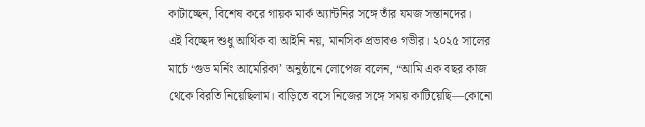কাটাচ্ছেন, বিশেষ করে গায়ক মার্ক অ্যান্টনির সঙ্গে তাঁর যমজ সন্তানদের।
এই বিচ্ছেদ শুধু আর্থিক বা আইনি নয়, মানসিক প্রভাবও গভীর। ২০২৫ সালের মার্চে ‘গুড মর্নিং আমেরিকা’ অনুষ্ঠানে লোপেজ বলেন, “আমি এক বছর কাজ থেকে বিরতি নিয়েছিলাম। বাড়িতে বসে নিজের সঙ্গে সময় কাটিয়েছি—কোনো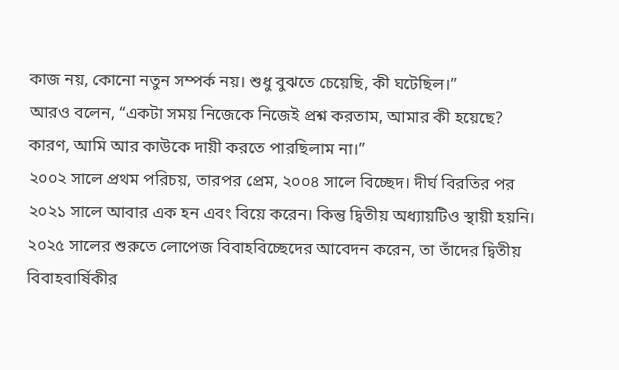কাজ নয়, কোনো নতুন সম্পর্ক নয়। শুধু বুঝতে চেয়েছি, কী ঘটেছিল।”
আরও বলেন, “একটা সময় নিজেকে নিজেই প্রশ্ন করতাম, আমার কী হয়েছে? কারণ, আমি আর কাউকে দায়ী করতে পারছিলাম না।”
২০০২ সালে প্রথম পরিচয়, তারপর প্রেম, ২০০৪ সালে বিচ্ছেদ। দীর্ঘ বিরতির পর ২০২১ সালে আবার এক হন এবং বিয়ে করেন। কিন্তু দ্বিতীয় অধ্যায়টিও স্থায়ী হয়নি। ২০২৫ সালের শুরুতে লোপেজ বিবাহবিচ্ছেদের আবেদন করেন, তা তাঁদের দ্বিতীয় বিবাহবার্ষিকীর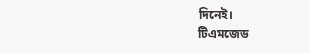দিনেই।
টিএমজেড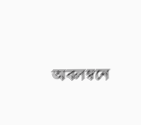অবলম্বনে